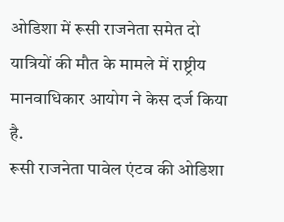ओडिशा में रूसी राजनेता समेत दो यात्रियों की मौत के मामले में राष्ट्रीय मानवाधिकार आयोग ने केस दर्ज किया है.
रूसी राजनेता पावेल एंटव की ओडिशा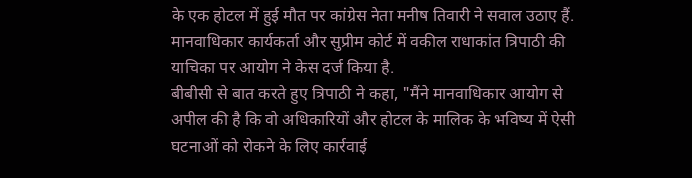के एक होटल में हुई मौत पर कांग्रेस नेता मनीष तिवारी ने सवाल उठाए हैं.
मानवाधिकार कार्यकर्ता और सुप्रीम कोर्ट में वकील राधाकांत त्रिपाठी की याचिका पर आयोग ने केस दर्ज किया है.
बीबीसी से बात करते हुए त्रिपाठी ने कहा, "मैंने मानवाधिकार आयोग से अपील की है कि वो अधिकारियों और होटल के मालिक के भविष्य में ऐसी घटनाओं को रोकने के लिए कार्रवाई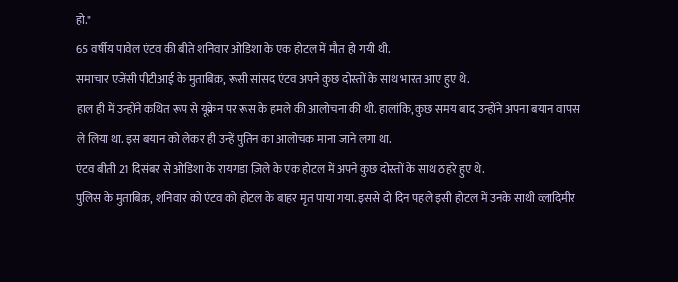हो."
65 वर्षीय पावेल एंटव की बीते शनिवार ओडिशा के एक होटल में मौत हो गयी थी.
समाचार एजेंसी पीटीआई के मुताबिक़, रूसी सांसद एंटव अपने कुछ दोस्तों के साथ भारत आए हुए थे.
हाल ही में उन्होंने कथित रूप से यूक्रेन पर रूस के हमले की आलोचना की थी. हालांकि, कुछ समय बाद उन्होंने अपना बयान वापस ले लिया था. इस बयान को लेकर ही उन्हें पुतिन का आलोचक माना जाने लगा था.
एंटव बीती 21 दिसंबर से ओडिशा के रायगडा ज़िले के एक होटल में अपने कुछ दोस्तों के साथ ठहरे हुए थे.
पुलिस के मुताबिक़, शनिवार को एंटव को होटल के बाहर मृत पाया गया. इससे दो दिन पहले इसी होटल में उनके साथी व्लादिमीर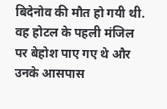बिदेनोव की मौत हो गयी थी.
वह होटल के पहली मंजिल पर बेहोश पाए गए थे और उनके आसपास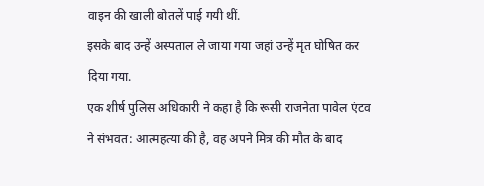वाइन की खाली बोतलें पाई गयी थीं.
इसके बाद उन्हें अस्पताल ले जाया गया जहां उन्हें मृत घोषित कर दिया गया.
एक शीर्ष पुलिस अधिकारी ने कहा है कि रूसी राजनेता पावेल एंटव ने संभवत: आत्महत्या की है, वह अपने मित्र की मौत के बाद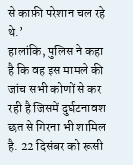से काफ़ी परेशान चल रहे थे.’
हालांकि, पुलिस ने कहा है कि वह इस मामले की जांच सभी कोणों से कर रही है जिसमें दुर्घटनावश छत से गिरना भी शामिल है. 22 दिसंबर को रूसी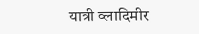यात्री व्लादिमीर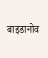बाइडानोव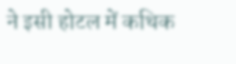ने इसी होटल में कथिक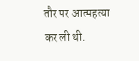तौर पर आत्महत्या कर ली थी.